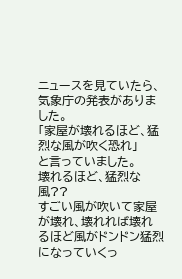ニュースを見ていたら、気象庁の発表がありました。
「家屋が壊れるほど、猛烈な風が吹く恐れ」
と言っていました。
壊れるほど、猛烈な風??
すごい風が吹いて家屋が壊れ、壊れれば壊れるほど風がドンドン猛烈になっていくっ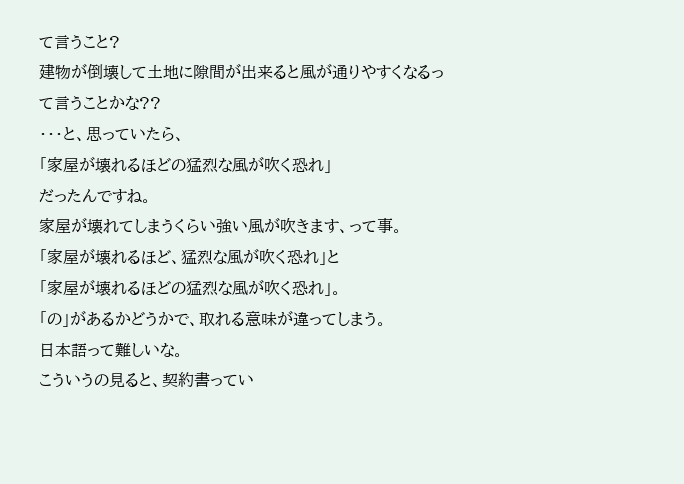て言うこと?
建物が倒壊して土地に隙間が出来ると風が通りやすくなるって言うことかな??
・・・と、思っていたら、
「家屋が壊れるほどの猛烈な風が吹く恐れ」
だったんですね。
家屋が壊れてしまうくらい強い風が吹きます、って事。
「家屋が壊れるほど、猛烈な風が吹く恐れ」と
「家屋が壊れるほどの猛烈な風が吹く恐れ」。
「の」があるかどうかで、取れる意味が違ってしまう。
日本語って難しいな。
こういうの見ると、契約書ってい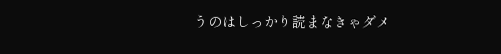うのはしっかり読まなきゃダメ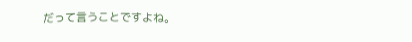だって言うことですよね。